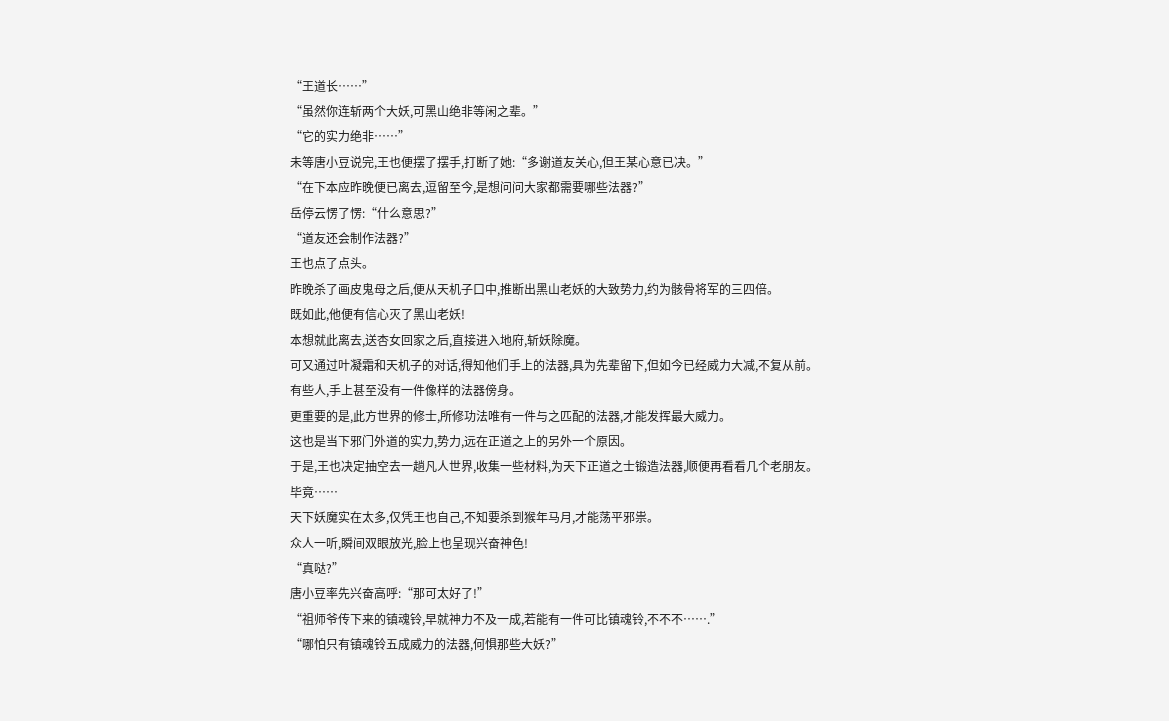“王道长……”
“虽然你连斩两个大妖,可黑山绝非等闲之辈。”
“它的实力绝非……”
未等唐小豆说完,王也便摆了摆手,打断了她:“多谢道友关心,但王某心意已决。”
“在下本应昨晚便已离去,逗留至今,是想问问大家都需要哪些法器?”
岳停云愣了愣:“什么意思?”
“道友还会制作法器?”
王也点了点头。
昨晚杀了画皮鬼母之后,便从天机子口中,推断出黑山老妖的大致势力,约为骸骨将军的三四倍。
既如此,他便有信心灭了黑山老妖!
本想就此离去,送杏女回家之后,直接进入地府,斩妖除魔。
可又通过叶凝霜和天机子的对话,得知他们手上的法器,具为先辈留下,但如今已经威力大减,不复从前。
有些人,手上甚至没有一件像样的法器傍身。
更重要的是,此方世界的修士,所修功法唯有一件与之匹配的法器,才能发挥最大威力。
这也是当下邪门外道的实力,势力,远在正道之上的另外一个原因。
于是,王也决定抽空去一趟凡人世界,收集一些材料,为天下正道之士锻造法器,顺便再看看几个老朋友。
毕竟……
天下妖魔实在太多,仅凭王也自己,不知要杀到猴年马月,才能荡平邪祟。
众人一听,瞬间双眼放光,脸上也呈现兴奋神色!
“真哒?”
唐小豆率先兴奋高呼:“那可太好了!”
“祖师爷传下来的镇魂铃,早就神力不及一成,若能有一件可比镇魂铃,不不不…….”
“哪怕只有镇魂铃五成威力的法器,何惧那些大妖?”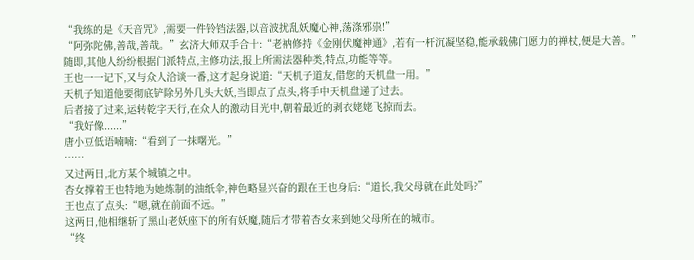“我练的是《天音咒》,需要一件铃铛法器,以音波扰乱妖魔心神,荡涤邪祟!”
“阿弥陀佛,善哉,善哉。”玄济大师双手合十:“老衲修持《金刚伏魔神通》,若有一杆沉凝坚稳,能承载佛门愿力的禅杖,便是大善。”
随即,其他人纷纷根据门派特点,主修功法,报上所需法器种类,特点,功能等等。
王也一一记下,又与众人洽谈一番,这才起身说道:“天机子道友,借您的天机盘一用。”
天机子知道他要彻底铲除另外几头大妖,当即点了点头,将手中天机盘递了过去。
后者接了过来,运转乾字天行,在众人的激动目光中,朝着最近的剥衣姥姥飞掠而去。
“我好像......”
唐小豆低语喃喃:“看到了一抹曙光。”
……
又过两日,北方某个城镇之中。
杏女撑着王也特地为她炼制的油纸伞,神色略显兴奋的跟在王也身后:“道长,我父母就在此处吗?”
王也点了点头:“嗯,就在前面不远。”
这两日,他相继斩了黑山老妖座下的所有妖魔,随后才带着杏女来到她父母所在的城市。
“终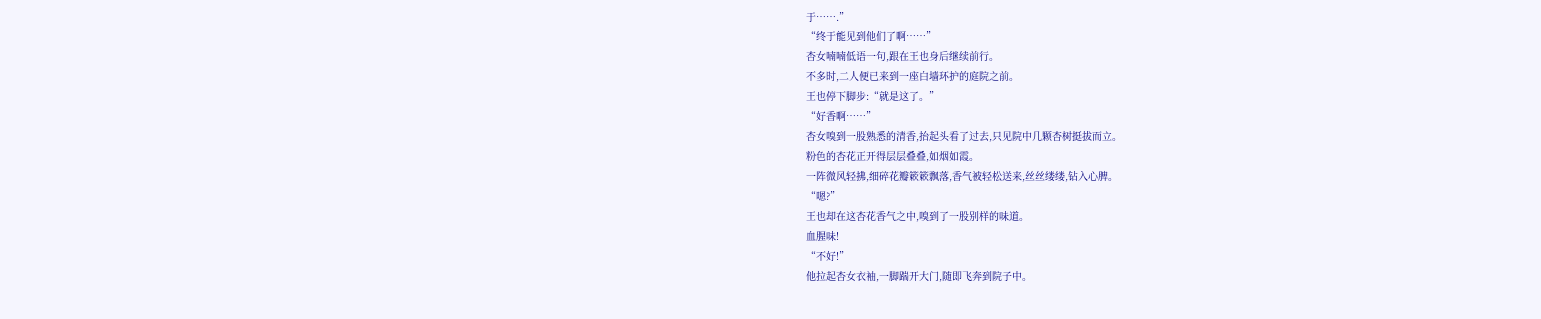于…….”
“终于能见到他们了啊……”
杏女喃喃低语一句,跟在王也身后继续前行。
不多时,二人便已来到一座白墙环护的庭院之前。
王也停下脚步:“就是这了。”
“好香啊……”
杏女嗅到一股熟悉的清香,抬起头看了过去,只见院中几颗杏树挺拔而立。
粉色的杏花正开得层层叠叠,如烟如霞。
一阵微风轻拂,细碎花瓣簌簌飘落,香气被轻松送来,丝丝缕缕,钻入心脾。
“嗯?”
王也却在这杏花香气之中,嗅到了一股别样的味道。
血腥味!
“不好!”
他拉起杏女衣袖,一脚踹开大门,随即飞奔到院子中。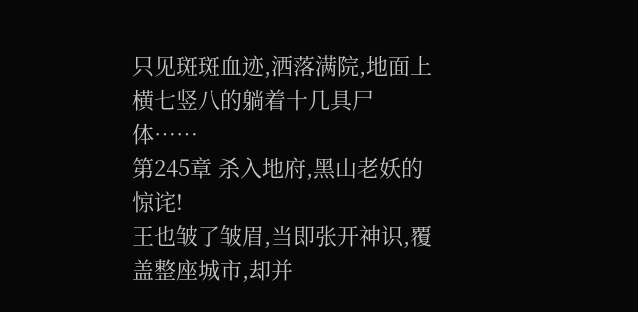只见斑斑血迹,洒落满院,地面上横七竖八的躺着十几具尸体……
第245章 杀入地府,黑山老妖的惊诧!
王也皱了皱眉,当即张开神识,覆盖整座城市,却并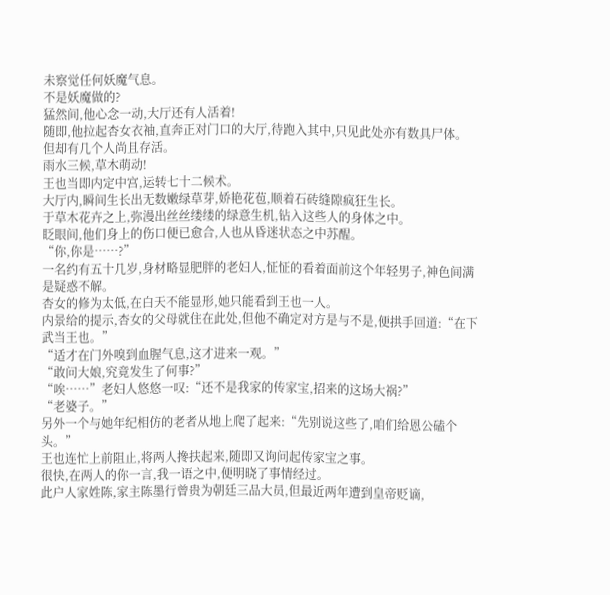未察觉任何妖魔气息。
不是妖魔做的?
猛然间,他心念一动,大厅还有人活着!
随即,他拉起杏女衣袖,直奔正对门口的大厅,待跑入其中,只见此处亦有数具尸体。
但却有几个人尚且存活。
雨水三候,草木萌动!
王也当即内定中宫,运转七十二候术。
大厅内,瞬间生长出无数嫩绿草芽,娇艳花苞,顺着石砖缝隙疯狂生长。
于草木花卉之上,弥漫出丝丝缕缕的绿意生机,钻入这些人的身体之中。
眨眼间,他们身上的伤口便已愈合,人也从昏迷状态之中苏醒。
“你,你是……?”
一名约有五十几岁,身材略显肥胖的老妇人,怔怔的看着面前这个年轻男子,神色间满是疑惑不解。
杏女的修为太低,在白天不能显形,她只能看到王也一人。
内景给的提示,杏女的父母就住在此处,但他不确定对方是与不是,便拱手回道:“在下武当王也。”
“适才在门外嗅到血腥气息,这才进来一观。”
“敢问大娘,究竟发生了何事?”
“唉……”老妇人悠悠一叹:“还不是我家的传家宝,招来的这场大祸?”
“老婆子。”
另外一个与她年纪相仿的老者从地上爬了起来:“先别说这些了,咱们给恩公磕个头。”
王也连忙上前阻止,将两人搀扶起来,随即又询问起传家宝之事。
很快,在两人的你一言,我一语之中,便明晓了事情经过。
此户人家姓陈,家主陈墨行曾贵为朝廷三品大员,但最近两年遭到皇帝贬谪,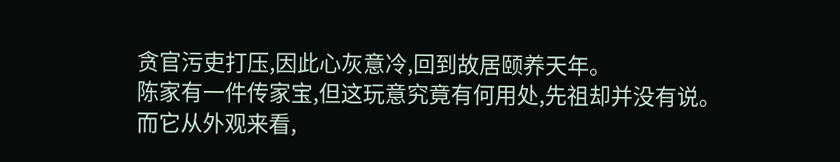贪官污吏打压,因此心灰意冷,回到故居颐养天年。
陈家有一件传家宝,但这玩意究竟有何用处,先祖却并没有说。
而它从外观来看,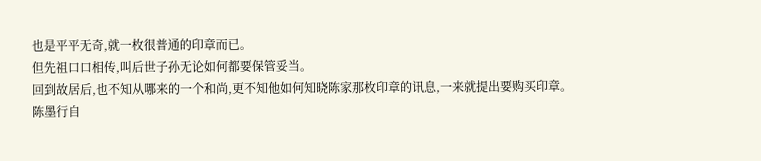也是平平无奇,就一枚很普通的印章而已。
但先祖口口相传,叫后世子孙无论如何都要保管妥当。
回到故居后,也不知从哪来的一个和尚,更不知他如何知晓陈家那枚印章的讯息,一来就提出要购买印章。
陈墨行自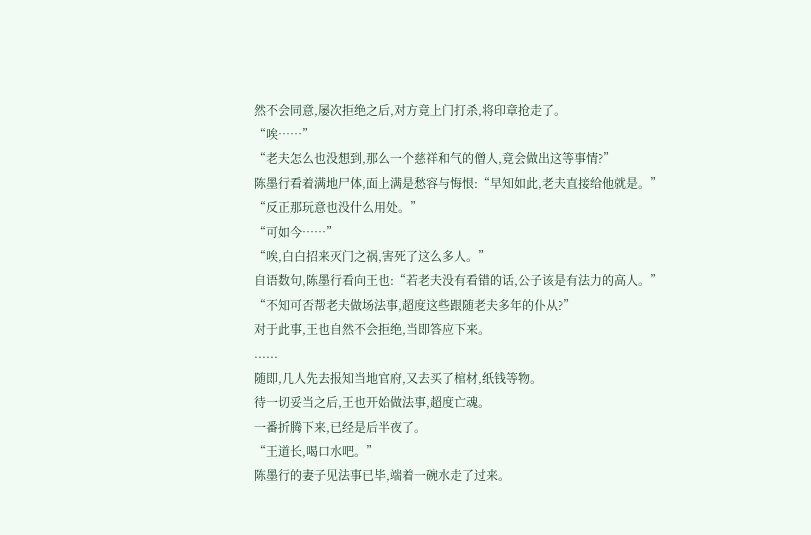然不会同意,屡次拒绝之后,对方竟上门打杀,将印章抢走了。
“唉……”
“老夫怎么也没想到,那么一个慈祥和气的僧人,竟会做出这等事情?”
陈墨行看着满地尸体,面上满是愁容与悔恨:“早知如此,老夫直接给他就是。”
“反正那玩意也没什么用处。”
“可如今……”
“唉,白白招来灭门之祸,害死了这么多人。”
自语数句,陈墨行看向王也:“若老夫没有看错的话,公子该是有法力的高人。”
“不知可否帮老夫做场法事,超度这些跟随老夫多年的仆从?”
对于此事,王也自然不会拒绝,当即答应下来。
......
随即,几人先去报知当地官府,又去买了棺材,纸钱等物。
待一切妥当之后,王也开始做法事,超度亡魂。
一番折腾下来,已经是后半夜了。
“王道长,喝口水吧。”
陈墨行的妻子见法事已毕,端着一碗水走了过来。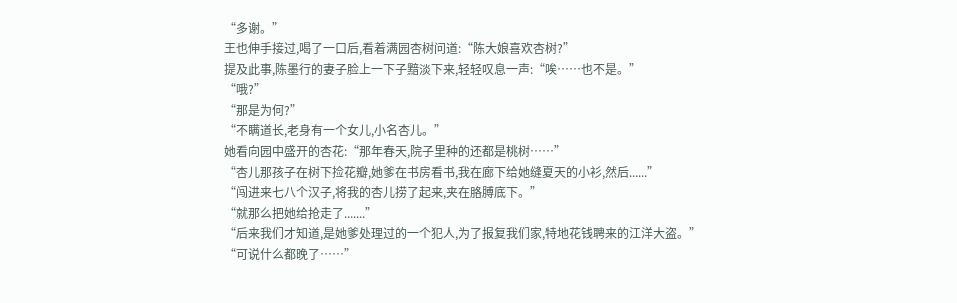“多谢。”
王也伸手接过,喝了一口后,看着满园杏树问道:“陈大娘喜欢杏树?”
提及此事,陈墨行的妻子脸上一下子黯淡下来,轻轻叹息一声:“唉……也不是。”
“哦?”
“那是为何?”
“不瞒道长,老身有一个女儿,小名杏儿。”
她看向园中盛开的杏花:“那年春天,院子里种的还都是桃树……”
“杏儿那孩子在树下捡花瓣,她爹在书房看书,我在廊下给她缝夏天的小衫,然后......”
“闯进来七八个汉子,将我的杏儿捞了起来,夹在胳膊底下。”
“就那么把她给抢走了.......”
“后来我们才知道,是她爹处理过的一个犯人,为了报复我们家,特地花钱聘来的江洋大盗。”
“可说什么都晚了……”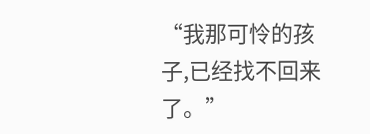“我那可怜的孩子,已经找不回来了。”